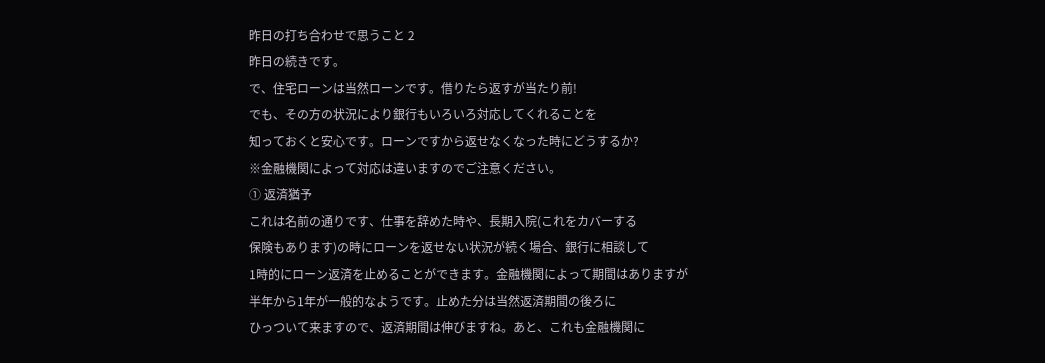昨日の打ち合わせで思うこと 2
昨日の続きです。
で、住宅ローンは当然ローンです。借りたら返すが当たり前!
でも、その方の状況により銀行もいろいろ対応してくれることを
知っておくと安心です。ローンですから返せなくなった時にどうするか?
※金融機関によって対応は違いますのでご注意ください。
① 返済猶予
これは名前の通りです、仕事を辞めた時や、長期入院(これをカバーする
保険もあります)の時にローンを返せない状況が続く場合、銀行に相談して
1時的にローン返済を止めることができます。金融機関によって期間はありますが
半年から1年が一般的なようです。止めた分は当然返済期間の後ろに
ひっついて来ますので、返済期間は伸びますね。あと、これも金融機関に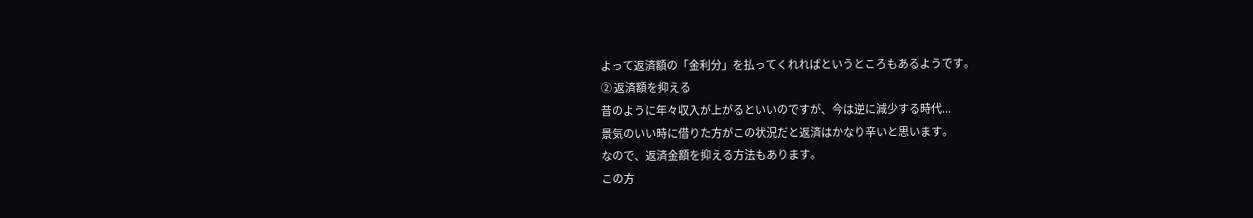よって返済額の「金利分」を払ってくれればというところもあるようです。
② 返済額を抑える
昔のように年々収入が上がるといいのですが、今は逆に減少する時代...
景気のいい時に借りた方がこの状況だと返済はかなり辛いと思います。
なので、返済金額を抑える方法もあります。
この方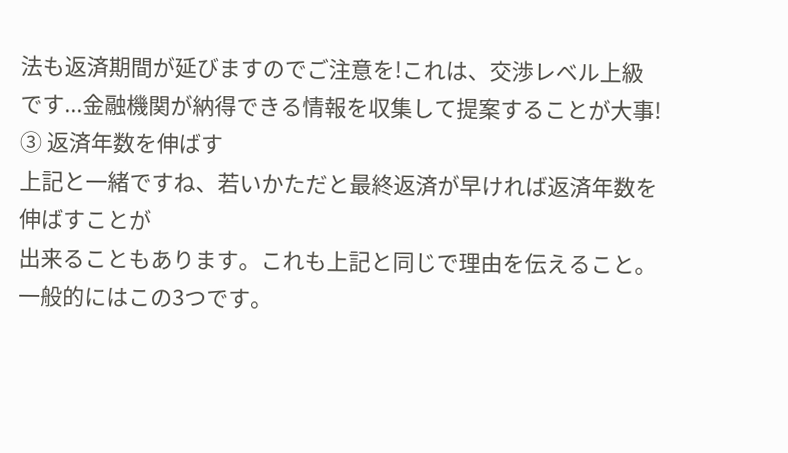法も返済期間が延びますのでご注意を!これは、交渉レベル上級
です...金融機関が納得できる情報を収集して提案することが大事!
③ 返済年数を伸ばす
上記と一緒ですね、若いかただと最終返済が早ければ返済年数を伸ばすことが
出来ることもあります。これも上記と同じで理由を伝えること。
一般的にはこの3つです。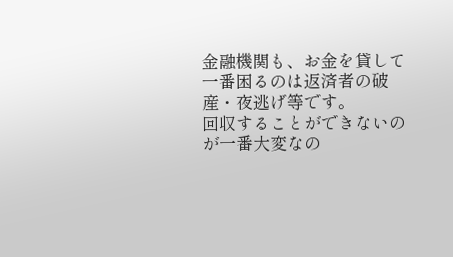金融機関も、お金を貸して一番困るのは返済者の破産・夜逃げ等です。
回収することができないのが一番大変なの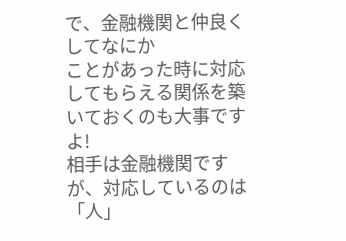で、金融機関と仲良くしてなにか
ことがあった時に対応してもらえる関係を築いておくのも大事ですよ!
相手は金融機関ですが、対応しているのは「人」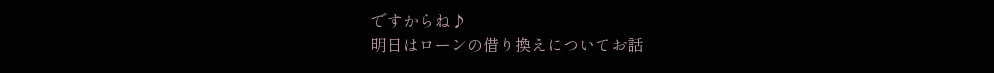ですからね♪
明日はローンの借り換えについてお話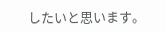したいと思います。